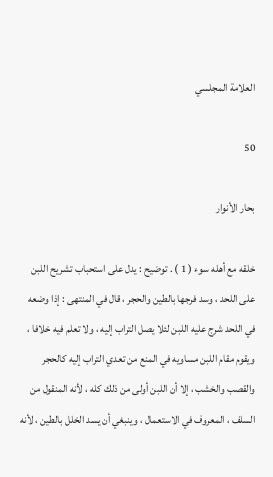العلامة المجلسي

50

بحار الأنوار

خلقه مع أهله سوء ( 1 ) . توضيح : يدل على استحباب تشريح اللبن على اللحد ، وسد فرجها بالطين والحجر ، قال في المنتهى : إذا وضعه في اللحد شرج عليه اللبن لئلا يصل التراب إليه ، ولا تعلم فيه خلافا ، ويقوم مقام اللبن مساويه في المنع من تعدي التراب إليه كالحجر والقصب والخشب ، إلا أن اللبن أولى من ذلك كله ، لأنه المنقول من السلف ، المعروف في الاستعمال ، وينبغي أن يسد الخلل بالطين ، لأنه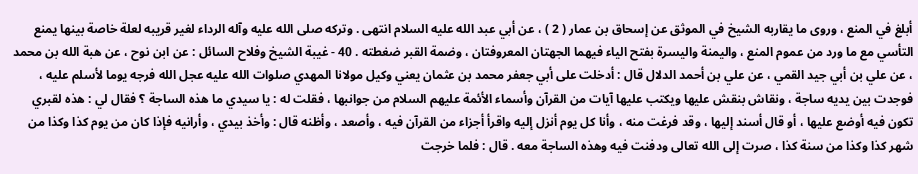أبلغ في المنع ، وروى ما يقاربه الشيخ في الموثق عن إسحاق بن عمار ( 2 ) ، عن أبي عبد الله عليه السلام انتهى . وتركه صلى الله عليه وآله الرداء لغير قريبه لعلة خاصة بينها يمنع التأسي مع ما ورد من عموم المنع ، واليمنة واليسرة بفتح الياء فيهما الجهتان المعروفتان ، وضمة القبر ضغطته . 40 - غيبة الشيخ وفلاح السائل : عن ابن نوح ، عن هبة الله بن محمد ، عن علي بن أبي جيد القمي ، عن علي بن أحمد الدلال قال : أدخلت على أبي جعفر محمد بن عثمان يعني وكيل مولانا المهدي صلوات الله عليه عجل الله فرجه يوما لأسلم عليه ، فوجدت بين يديه ساجة ، ونقاش بنقش عليها ويكتب عليها آيات من القرآن وأسماء الأئمة عليهم السلام من جوانبها ، فقلت له : يا سيدي ما هذه الساجة ؟ فقال لي : هذه لقبري تكون فيه أوضع عليها ، أو قال أسند إليها ، وقد فرغت منه ، وأنا كل يوم أنزل إليه واقرأ أجزاء من القرآن فيه ، وأصعد ، وأظنه قال : وأخذ بيدي ، وأرانيه فإذا كان من يوم كذا وكذا من شهر كذا وكذا من سنة كذا ، صرت إلى الله تعالى ودفنت فيه وهذه الساجة معه . قال : فلما خرجت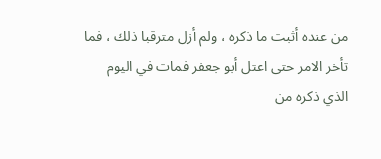من عنده أثبت ما ذكره ، ولم أزل مترقبا ذلك ، فما تأخر الامر حتى اعتل أبو جعفر فمات في اليوم الذي ذكره من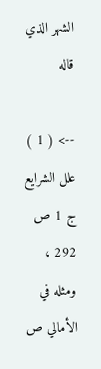الشهر الذي قاله

--> ( 1 ) علل الشرايع ج 1 ص 292 ، ومثله في الأمالي ص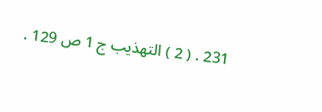231 . ( 2 ) التهذيب ج 1 ص 129 .